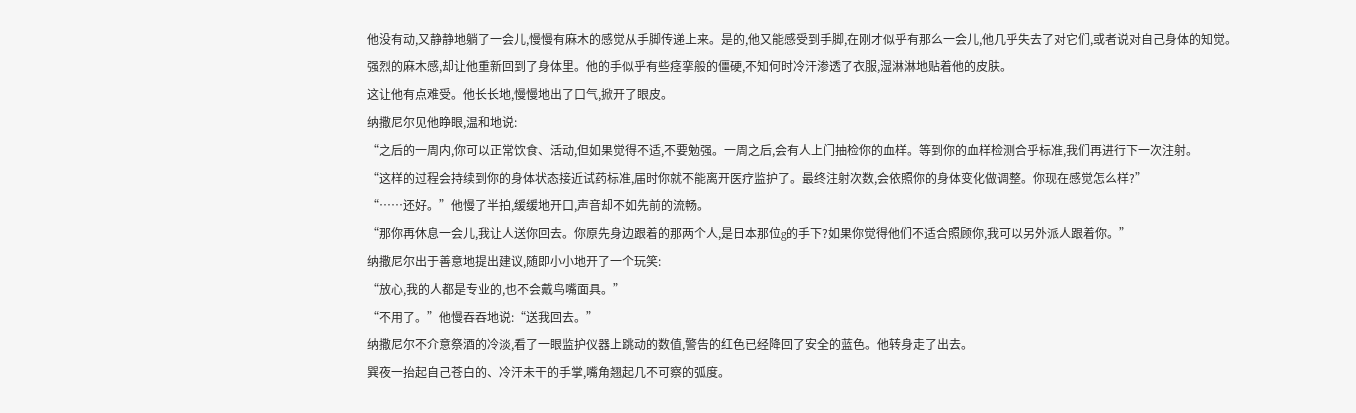他没有动,又静静地躺了一会儿,慢慢有麻木的感觉从手脚传递上来。是的,他又能感受到手脚,在刚才似乎有那么一会儿,他几乎失去了对它们,或者说对自己身体的知觉。
强烈的麻木感,却让他重新回到了身体里。他的手似乎有些痉挛般的僵硬,不知何时冷汗渗透了衣服,湿淋淋地贴着他的皮肤。
这让他有点难受。他长长地,慢慢地出了口气,掀开了眼皮。
纳撒尼尔见他睁眼,温和地说:
“之后的一周内,你可以正常饮食、活动,但如果觉得不适,不要勉强。一周之后,会有人上门抽检你的血样。等到你的血样检测合乎标准,我们再进行下一次注射。
“这样的过程会持续到你的身体状态接近试药标准,届时你就不能离开医疗监护了。最终注射次数,会依照你的身体变化做调整。你现在感觉怎么样?”
“……还好。”他慢了半拍,缓缓地开口,声音却不如先前的流畅。
“那你再休息一会儿,我让人送你回去。你原先身边跟着的那两个人,是日本那位g的手下?如果你觉得他们不适合照顾你,我可以另外派人跟着你。”
纳撒尼尔出于善意地提出建议,随即小小地开了一个玩笑:
“放心,我的人都是专业的,也不会戴鸟嘴面具。”
“不用了。”他慢吞吞地说:“送我回去。”
纳撒尼尔不介意祭酒的冷淡,看了一眼监护仪器上跳动的数值,警告的红色已经降回了安全的蓝色。他转身走了出去。
巽夜一抬起自己苍白的、冷汗未干的手掌,嘴角翘起几不可察的弧度。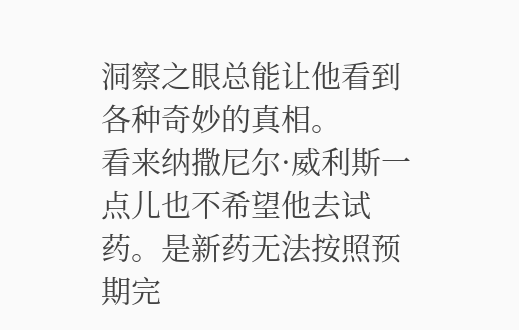洞察之眼总能让他看到各种奇妙的真相。
看来纳撒尼尔·威利斯一点儿也不希望他去试药。是新药无法按照预期完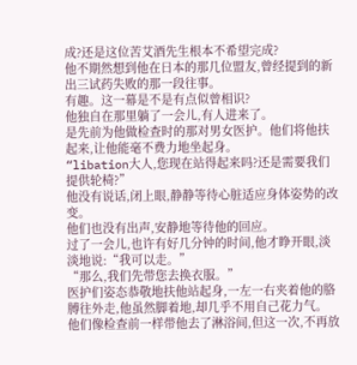成?还是这位苦艾酒先生根本不希望完成?
他不期然想到他在日本的那几位盟友,曾经提到的新出三试药失败的那一段往事。
有趣。这一幕是不是有点似曾相识?
他独自在那里躺了一会儿,有人进来了。
是先前为他做检查时的那对男女医护。他们将他扶起来,让他能毫不费力地坐起身。
“libation大人,您现在站得起来吗?还是需要我们提供轮椅?”
他没有说话,闭上眼,静静等待心脏适应身体姿势的改变。
他们也没有出声,安静地等待他的回应。
过了一会儿,也许有好几分钟的时间,他才睁开眼,淡淡地说:“我可以走。”
“那么,我们先带您去换衣服。”
医护们姿态恭敬地扶他站起身,一左一右夹着他的胳膊往外走,他虽然脚着地,却几乎不用自己花力气。
他们像检查前一样带他去了淋浴间,但这一次,不再放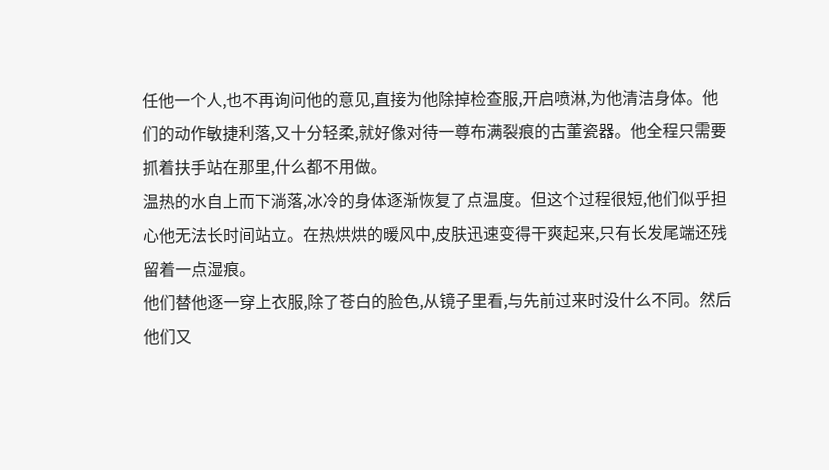任他一个人,也不再询问他的意见,直接为他除掉检查服,开启喷淋,为他清洁身体。他们的动作敏捷利落,又十分轻柔,就好像对待一尊布满裂痕的古董瓷器。他全程只需要抓着扶手站在那里,什么都不用做。
温热的水自上而下淌落,冰冷的身体逐渐恢复了点温度。但这个过程很短,他们似乎担心他无法长时间站立。在热烘烘的暖风中,皮肤迅速变得干爽起来,只有长发尾端还残留着一点湿痕。
他们替他逐一穿上衣服,除了苍白的脸色,从镜子里看,与先前过来时没什么不同。然后他们又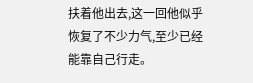扶着他出去,这一回他似乎恢复了不少力气,至少已经能靠自己行走。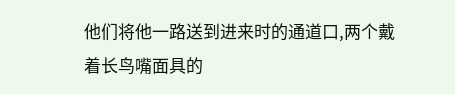他们将他一路送到进来时的通道口,两个戴着长鸟嘴面具的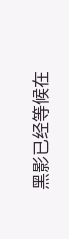黑影已经等候在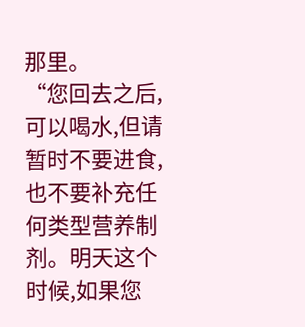那里。
“您回去之后,可以喝水,但请暂时不要进食,也不要补充任何类型营养制剂。明天这个时候,如果您